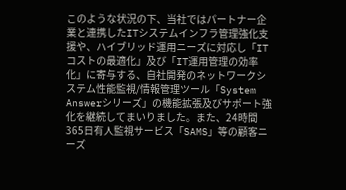このような状況の下、当社ではパートナー企業と連携したITシステムインフラ管理強化支援や、ハイブリッド運用ニーズに対応し「ITコストの最適化」及び「IT運用管理の効率化」に寄与する、自社開発のネットワークシステム性能監視/情報管理ツール「System Answerシリーズ」の機能拡張及びサポート強化を継続してまいりました。また、24時間365日有人監視サービス「SAMS」等の顧客ニーズ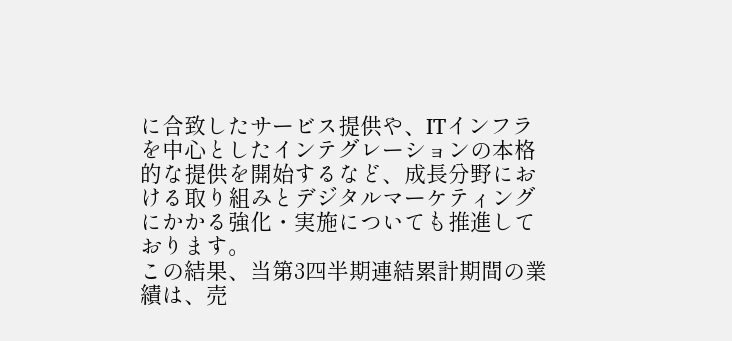に合致したサービス提供や、ITインフラを中心としたインテグレーションの本格的な提供を開始するなど、成長分野における取り組みとデジタルマーケティングにかかる強化・実施についても推進しております。
この結果、当第3四半期連結累計期間の業績は、売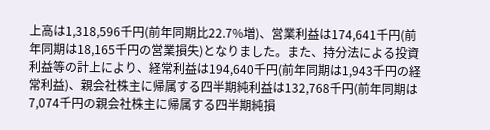上高は1,318,596千円(前年同期比22.7%増)、営業利益は174,641千円(前年同期は18,165千円の営業損失)となりました。また、持分法による投資利益等の計上により、経常利益は194,640千円(前年同期は1,943千円の経常利益)、親会社株主に帰属する四半期純利益は132,768千円(前年同期は7,074千円の親会社株主に帰属する四半期純損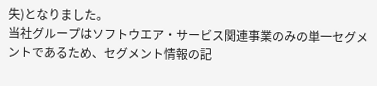失)となりました。
当社グループはソフトウエア・サービス関連事業のみの単一セグメントであるため、セグメント情報の記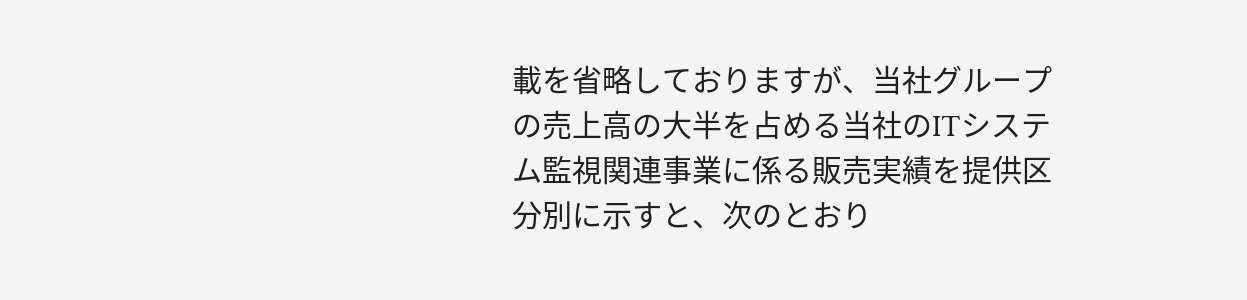載を省略しておりますが、当社グループの売上高の大半を占める当社のITシステム監視関連事業に係る販売実績を提供区分別に示すと、次のとおり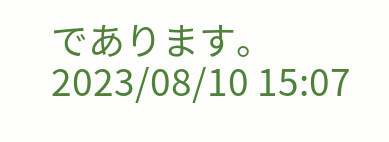であります。
2023/08/10 15:07